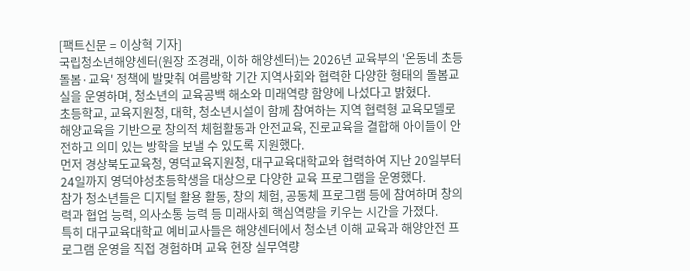[팩트신문 = 이상혁 기자]
국립청소년해양센터(원장 조경래, 이하 해양센터)는 2026년 교육부의 '온동네 초등돌봄·교육' 정책에 발맞춰 여름방학 기간 지역사회와 협력한 다양한 형태의 돌봄교실을 운영하며, 청소년의 교육공백 해소와 미래역량 함양에 나섰다고 밝혔다.
초등학교, 교육지원청, 대학, 청소년시설이 함께 참여하는 지역 협력형 교육모델로 해양교육을 기반으로 창의적 체험활동과 안전교육, 진로교육을 결합해 아이들이 안전하고 의미 있는 방학을 보낼 수 있도록 지원했다.
먼저 경상북도교육청, 영덕교육지원청, 대구교육대학교와 협력하여 지난 20일부터 24일까지 영덕야성초등학생을 대상으로 다양한 교육 프로그램을 운영했다.
참가 청소년들은 디지털 활용 활동, 창의 체험, 공동체 프로그램 등에 참여하며 창의력과 협업 능력, 의사소통 능력 등 미래사회 핵심역량을 키우는 시간을 가졌다.
특히 대구교육대학교 예비교사들은 해양센터에서 청소년 이해 교육과 해양안전 프로그램 운영을 직접 경험하며 교육 현장 실무역량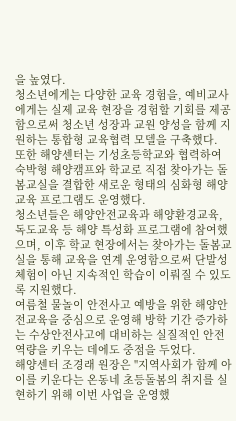을 높였다.
청소년에게는 다양한 교육 경험을, 예비교사에게는 실제 교육 현장을 경험할 기회를 제공함으로써 청소년 성장과 교원 양성을 함께 지원하는 통합형 교육협력 모델을 구축했다.
또한 해양센터는 기성초등학교와 협력하여 숙박형 해양캠프와 학교로 직접 찾아가는 돌봄교실을 결합한 새로운 형태의 심화형 해양교육 프로그램도 운영했다.
청소년들은 해양안전교육과 해양환경교육, 독도교육 등 해양 특성화 프로그램에 참여했으며, 이후 학교 현장에서는 찾아가는 돌봄교실을 통해 교육을 연계 운영함으로써 단발성 체험이 아닌 지속적인 학습이 이뤄질 수 있도록 지원했다.
여름철 물놀이 안전사고 예방을 위한 해양안전교육을 중심으로 운영해 방학 기간 증가하는 수상안전사고에 대비하는 실질적인 안전역량을 키우는 데에도 중점을 두었다.
해양센터 조경래 원장은 "지역사회가 함께 아이를 키운다는 온동네 초등돌봄의 취지를 실현하기 위해 이번 사업을 운영했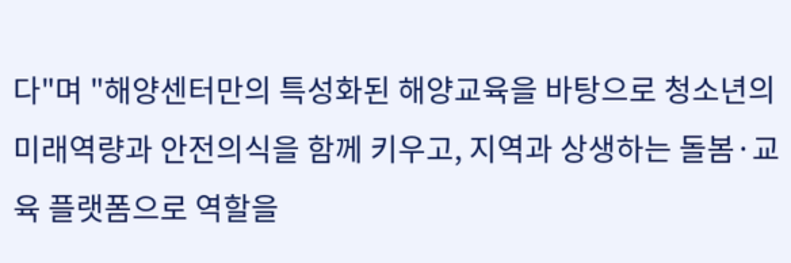다"며 "해양센터만의 특성화된 해양교육을 바탕으로 청소년의 미래역량과 안전의식을 함께 키우고, 지역과 상생하는 돌봄·교육 플랫폼으로 역할을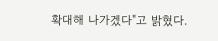확대해 나가겠다"고 밝혔다.